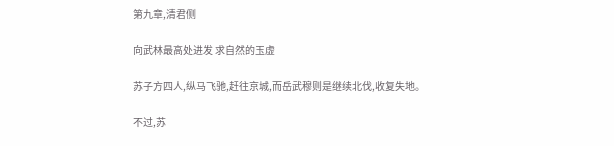第九章,清君侧

向武林最高处进发 求自然的玉虚

苏子方四人,纵马飞驰,赶往京城,而岳武穆则是继续北伐,收复失地。

不过,苏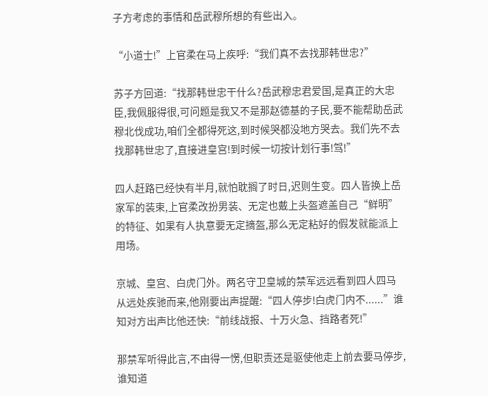子方考虑的事情和岳武穆所想的有些出入。

“小道士!”上官柔在马上疾呼:“我们真不去找那韩世忠?”

苏子方回道:“找那韩世忠干什么?岳武穆忠君爱国,是真正的大忠臣,我佩服得很,可问题是我又不是那赵德基的子民,要不能帮助岳武穆北伐成功,咱们全都得死这,到时候哭都没地方哭去。我们先不去找那韩世忠了,直接进皇宫!到时候一切按计划行事!驾!”

四人赶路已经快有半月,就怕耽搁了时日,迟则生变。四人皆换上岳家军的装束,上官柔改扮男装、无定也戴上头盔遮盖自己“鲜明”的特征、如果有人执意要无定摘盔,那么无定粘好的假发就能派上用场。

京城、皇宫、白虎门外。两名守卫皇城的禁军远远看到四人四马从远处疾驰而来,他刚要出声提醒:“四人停步!白虎门内不......”谁知对方出声比他还快:“前线战报、十万火急、挡路者死!”

那禁军听得此言,不由得一愣,但职责还是驱使他走上前去要马停步,谁知道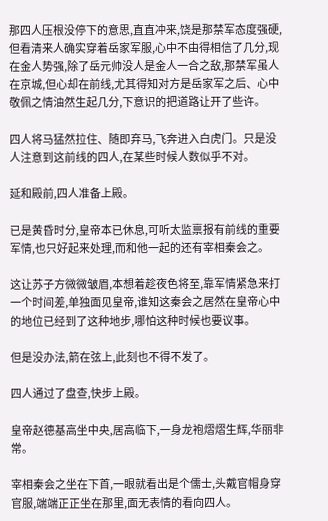那四人压根没停下的意思,直直冲来,饶是那禁军态度强硬,但看清来人确实穿着岳家军服,心中不由得相信了几分,现在金人势强,除了岳元帅没人是金人一合之敌,那禁军虽人在京城,但心却在前线,尤其得知对方是岳家军之后、心中敬佩之情油然生起几分,下意识的把道路让开了些许。

四人将马猛然拉住、随即弃马,飞奔进入白虎门。只是没人注意到这前线的四人,在某些时候人数似乎不对。

延和殿前,四人准备上殿。

已是黄昏时分,皇帝本已休息,可听太监禀报有前线的重要军情,也只好起来处理,而和他一起的还有宰相秦会之。

这让苏子方微微皱眉,本想着趁夜色将至,靠军情紧急来打一个时间差,单独面见皇帝,谁知这秦会之居然在皇帝心中的地位已经到了这种地步,哪怕这种时候也要议事。

但是没办法,箭在弦上,此刻也不得不发了。

四人通过了盘查,快步上殿。

皇帝赵德基高坐中央,居高临下,一身龙袍熠熠生辉,华丽非常。

宰相秦会之坐在下首,一眼就看出是个儒士,头戴官帽身穿官服,端端正正坐在那里,面无表情的看向四人。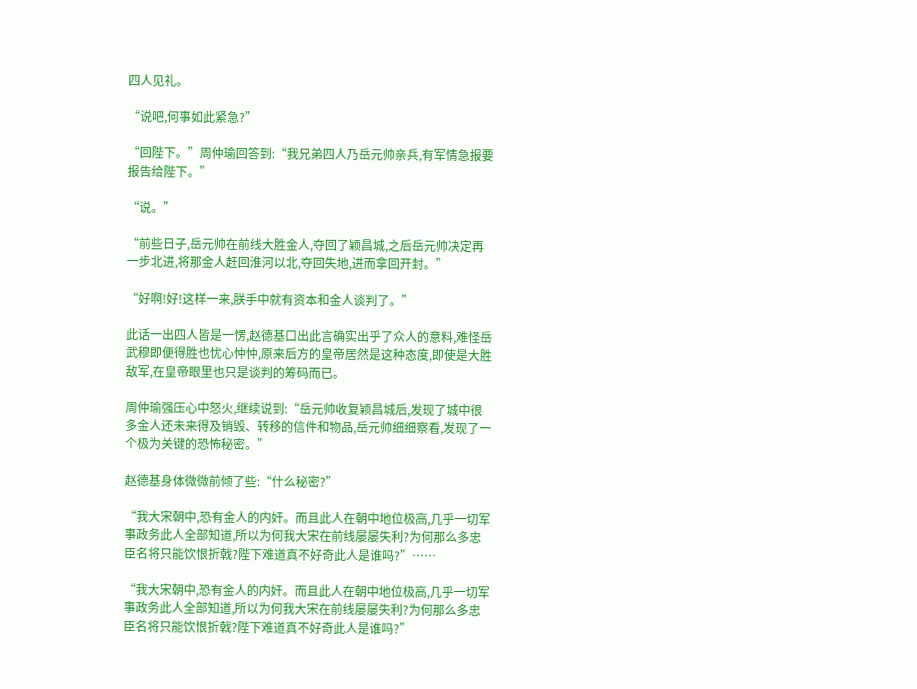四人见礼。

“说吧,何事如此紧急?”

“回陛下。”周仲瑜回答到:“我兄弟四人乃岳元帅亲兵,有军情急报要报告给陛下。”

“说。”

“前些日子,岳元帅在前线大胜金人,夺回了颖昌城,之后岳元帅决定再一步北进,将那金人赶回淮河以北,夺回失地,进而拿回开封。”

“好啊!好!这样一来,朕手中就有资本和金人谈判了。”

此话一出四人皆是一愣,赵德基口出此言确实出乎了众人的意料,难怪岳武穆即便得胜也忧心忡忡,原来后方的皇帝居然是这种态度,即使是大胜敌军,在皇帝眼里也只是谈判的筹码而已。

周仲瑜强压心中怒火,继续说到:“岳元帅收复颖昌城后,发现了城中很多金人还未来得及销毁、转移的信件和物品,岳元帅细细察看,发现了一个极为关键的恐怖秘密。”

赵德基身体微微前倾了些:“什么秘密?”

“我大宋朝中,恐有金人的内奸。而且此人在朝中地位极高,几乎一切军事政务此人全部知道,所以为何我大宋在前线屡屡失利?为何那么多忠臣名将只能饮恨折戟?陛下难道真不好奇此人是谁吗?”……

“我大宋朝中,恐有金人的内奸。而且此人在朝中地位极高,几乎一切军事政务此人全部知道,所以为何我大宋在前线屡屡失利?为何那么多忠臣名将只能饮恨折戟?陛下难道真不好奇此人是谁吗?”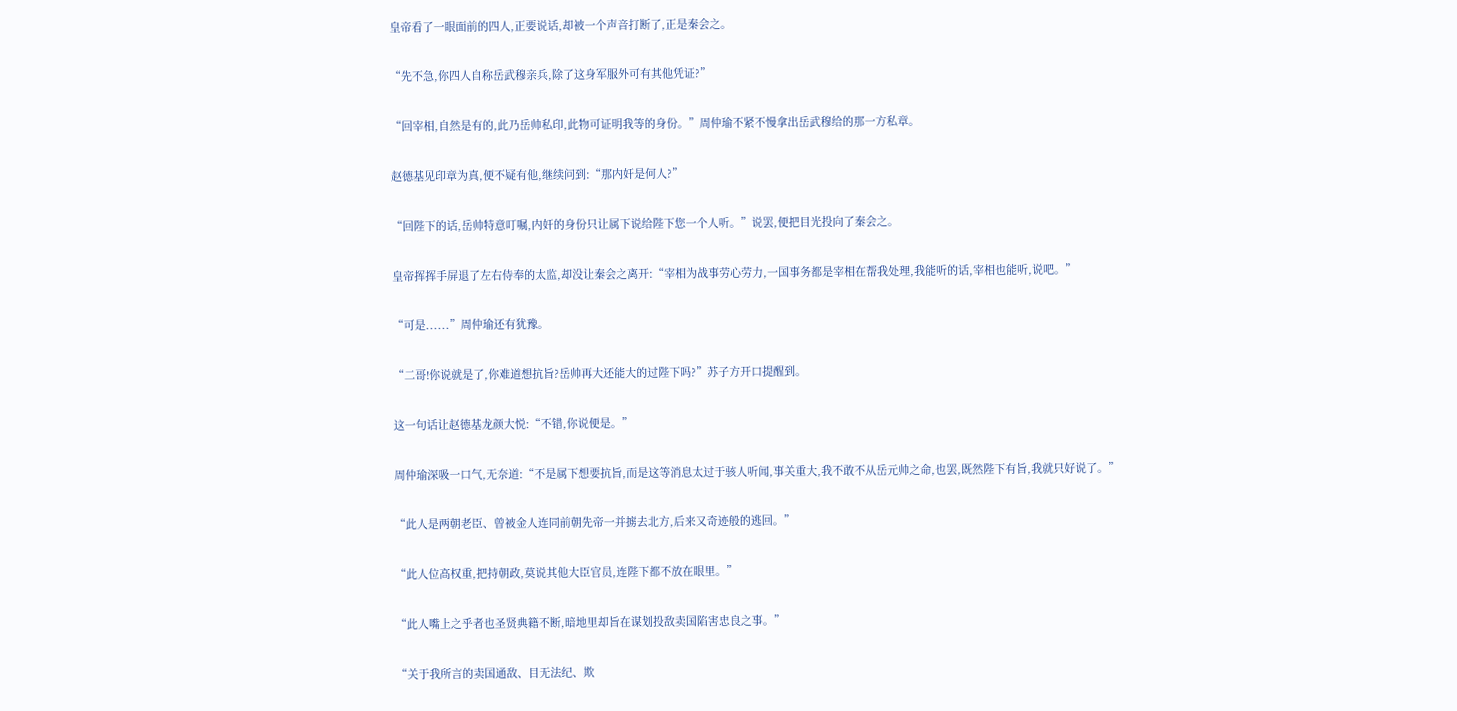皇帝看了一眼面前的四人,正要说话,却被一个声音打断了,正是秦会之。

“先不急,你四人自称岳武穆亲兵,除了这身军服外可有其他凭证?”

“回宰相,自然是有的,此乃岳帅私印,此物可证明我等的身份。”周仲瑜不紧不慢拿出岳武穆给的那一方私章。

赵德基见印章为真,便不疑有他,继续问到:“那内奸是何人?”

“回陛下的话,岳帅特意叮嘱,内奸的身份只让属下说给陛下您一个人听。”说罢,便把目光投向了秦会之。

皇帝挥挥手屏退了左右侍奉的太监,却没让秦会之离开:“宰相为战事劳心劳力,一国事务都是宰相在帮我处理,我能听的话,宰相也能听,说吧。”

“可是......”周仲瑜还有犹豫。

“二哥!你说就是了,你难道想抗旨?岳帅再大还能大的过陛下吗?”苏子方开口提醒到。

这一句话让赵德基龙颜大悦:“不错,你说便是。”

周仲瑜深吸一口气,无奈道:“不是属下想要抗旨,而是这等消息太过于骇人听闻,事关重大,我不敢不从岳元帅之命,也罢,既然陛下有旨,我就只好说了。”

“此人是两朝老臣、曾被金人连同前朝先帝一并掳去北方,后来又奇迹般的逃回。”

“此人位高权重,把持朝政,莫说其他大臣官员,连陛下都不放在眼里。”

“此人嘴上之乎者也圣贤典籍不断,暗地里却旨在谋划投敌卖国陷害忠良之事。”

“关于我所言的卖国通敌、目无法纪、欺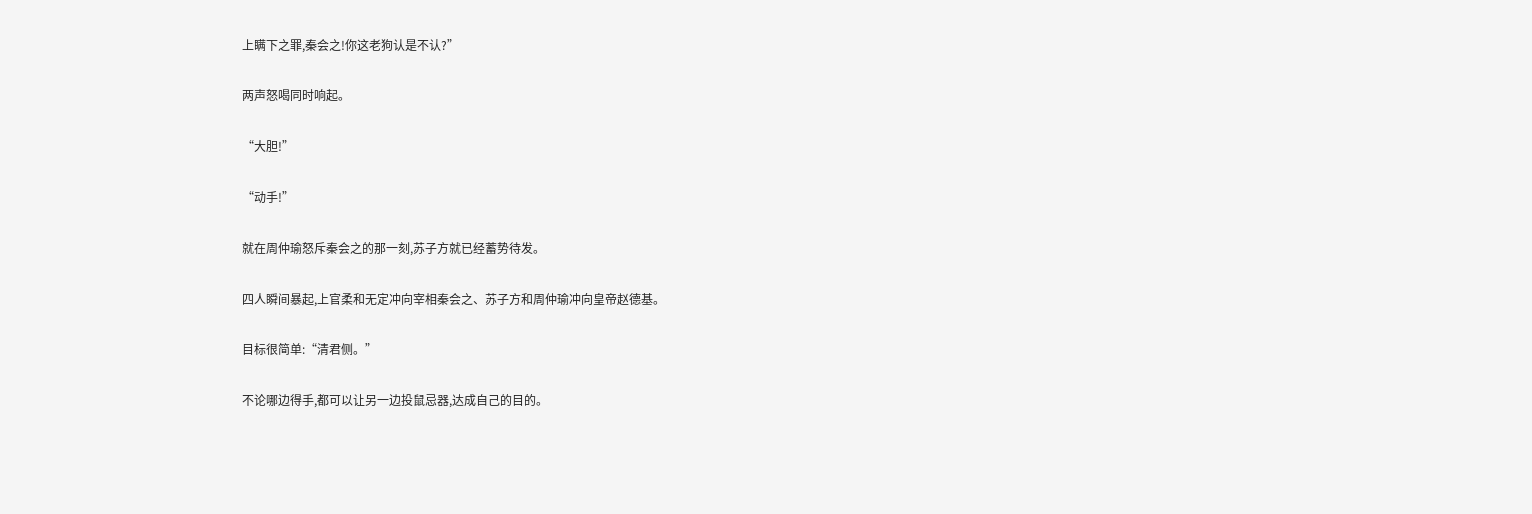上瞒下之罪,秦会之!你这老狗认是不认?”

两声怒喝同时响起。

“大胆!”

“动手!”

就在周仲瑜怒斥秦会之的那一刻,苏子方就已经蓄势待发。

四人瞬间暴起,上官柔和无定冲向宰相秦会之、苏子方和周仲瑜冲向皇帝赵德基。

目标很简单:“清君侧。”

不论哪边得手,都可以让另一边投鼠忌器,达成自己的目的。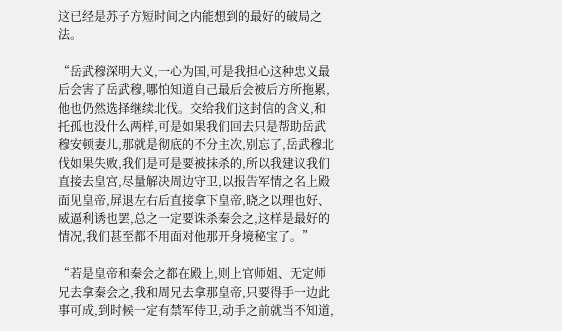这已经是苏子方短时间之内能想到的最好的破局之法。

“岳武穆深明大义,一心为国,可是我担心这种忠义最后会害了岳武穆,哪怕知道自己最后会被后方所拖累,他也仍然选择继续北伐。交给我们这封信的含义,和托孤也没什么两样,可是如果我们回去只是帮助岳武穆安顿妻儿,那就是彻底的不分主次,别忘了,岳武穆北伐如果失败,我们是可是要被抹杀的,所以我建议我们直接去皇宫,尽量解决周边守卫,以报告军情之名上殿面见皇帝,屏退左右后直接拿下皇帝,晓之以理也好、威逼利诱也罢,总之一定要诛杀秦会之,这样是最好的情况,我们甚至都不用面对他那开身境秘宝了。”

“若是皇帝和秦会之都在殿上,则上官师姐、无定师兄去拿秦会之,我和周兄去拿那皇帝,只要得手一边此事可成,到时候一定有禁军侍卫,动手之前就当不知道,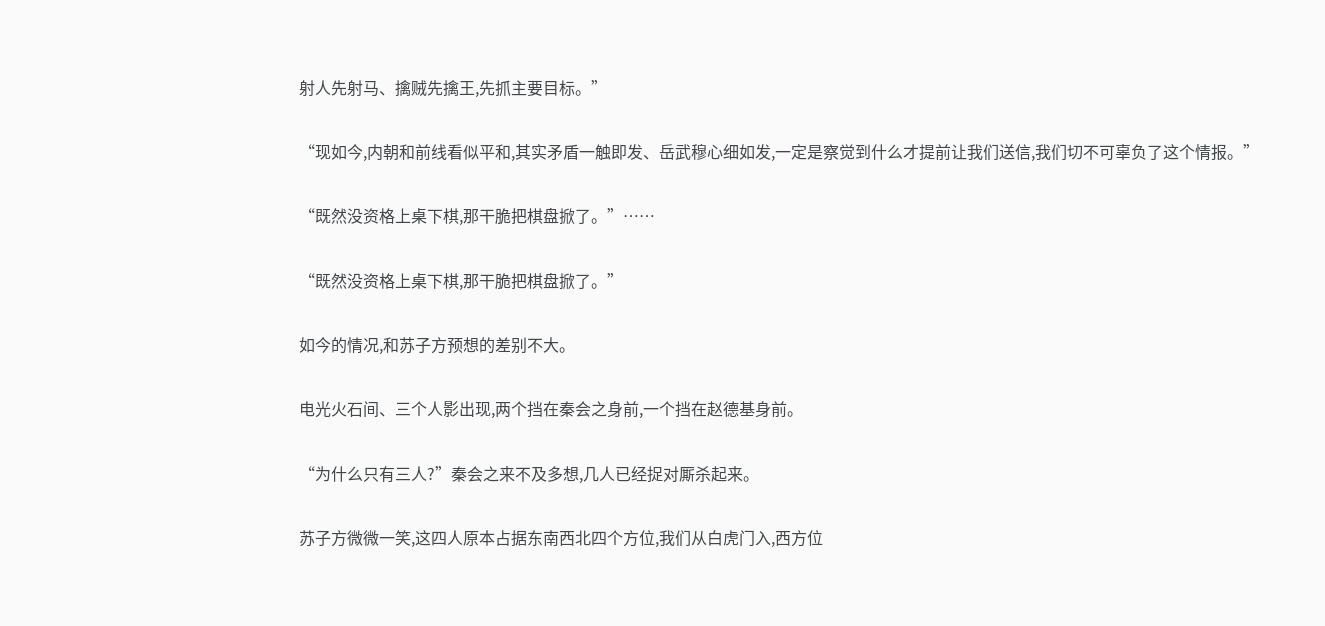射人先射马、擒贼先擒王,先抓主要目标。”

“现如今,内朝和前线看似平和,其实矛盾一触即发、岳武穆心细如发,一定是察觉到什么才提前让我们送信,我们切不可辜负了这个情报。”

“既然没资格上桌下棋,那干脆把棋盘掀了。”……

“既然没资格上桌下棋,那干脆把棋盘掀了。”

如今的情况,和苏子方预想的差别不大。

电光火石间、三个人影出现,两个挡在秦会之身前,一个挡在赵德基身前。

“为什么只有三人?”秦会之来不及多想,几人已经捉对厮杀起来。

苏子方微微一笑,这四人原本占据东南西北四个方位,我们从白虎门入,西方位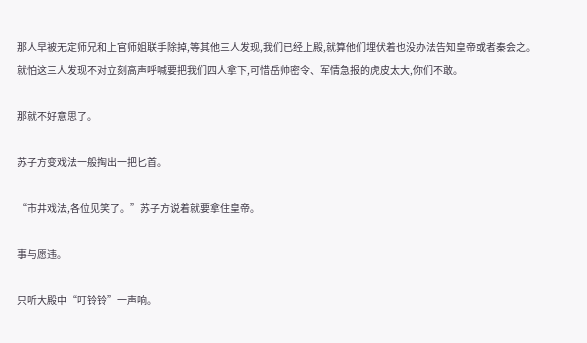那人早被无定师兄和上官师姐联手除掉,等其他三人发现,我们已经上殿,就算他们埋伏着也没办法告知皇帝或者秦会之。就怕这三人发现不对立刻高声呼喊要把我们四人拿下,可惜岳帅密令、军情急报的虎皮太大,你们不敢。

那就不好意思了。

苏子方变戏法一般掏出一把匕首。

“市井戏法,各位见笑了。”苏子方说着就要拿住皇帝。

事与愿违。

只听大殿中“叮铃铃”一声响。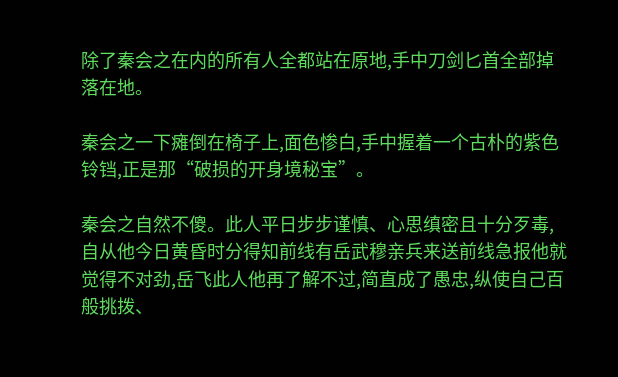除了秦会之在内的所有人全都站在原地,手中刀剑匕首全部掉落在地。

秦会之一下瘫倒在椅子上,面色惨白,手中握着一个古朴的紫色铃铛,正是那“破损的开身境秘宝”。

秦会之自然不傻。此人平日步步谨慎、心思缜密且十分歹毒,自从他今日黄昏时分得知前线有岳武穆亲兵来送前线急报他就觉得不对劲,岳飞此人他再了解不过,简直成了愚忠,纵使自己百般挑拨、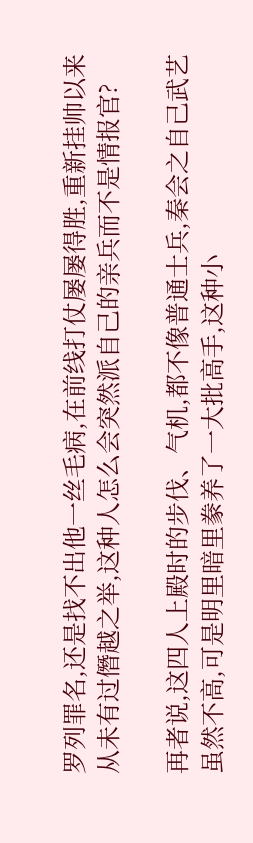罗列罪名,还是找不出他一丝毛病,在前线打仗屡屡得胜,重新挂帅以来从未有过僭越之举,这种人怎么会突然派自己的亲兵而不是情报官?

再者说,这四人上殿时的步伐、气机,都不像普通士兵,秦会之自己武艺虽然不高,可是明里暗里豢养了一大批高手,这种小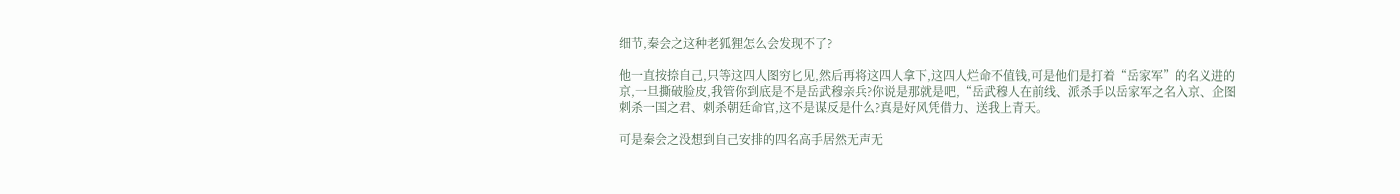细节,秦会之这种老狐狸怎么会发现不了?

他一直按捺自己,只等这四人图穷匕见,然后再将这四人拿下,这四人烂命不值钱,可是他们是打着“岳家军”的名义进的京,一旦撕破脸皮,我管你到底是不是岳武穆亲兵?你说是那就是吧,“岳武穆人在前线、派杀手以岳家军之名入京、企图刺杀一国之君、刺杀朝廷命官,这不是谋反是什么?真是好风凭借力、送我上青天。

可是秦会之没想到自己安排的四名高手居然无声无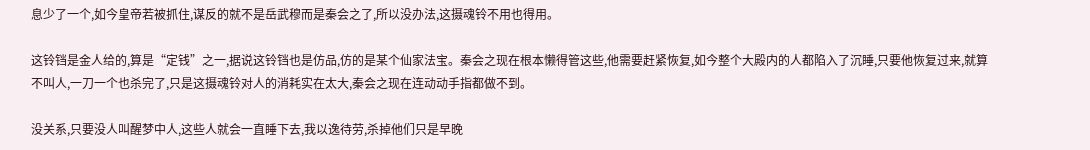息少了一个,如今皇帝若被抓住,谋反的就不是岳武穆而是秦会之了,所以没办法,这摄魂铃不用也得用。

这铃铛是金人给的,算是“定钱”之一,据说这铃铛也是仿品,仿的是某个仙家法宝。秦会之现在根本懒得管这些,他需要赶紧恢复,如今整个大殿内的人都陷入了沉睡,只要他恢复过来,就算不叫人,一刀一个也杀完了,只是这摄魂铃对人的消耗实在太大,秦会之现在连动动手指都做不到。

没关系,只要没人叫醒梦中人,这些人就会一直睡下去,我以逸待劳,杀掉他们只是早晚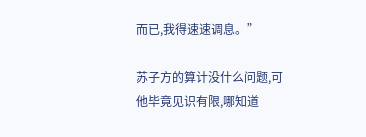而已,我得速速调息。”

苏子方的算计没什么问题,可他毕竟见识有限,哪知道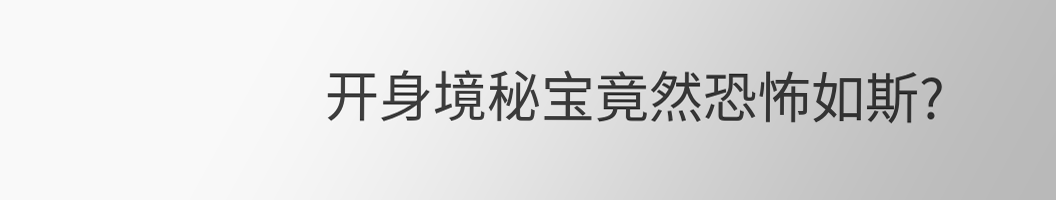开身境秘宝竟然恐怖如斯?